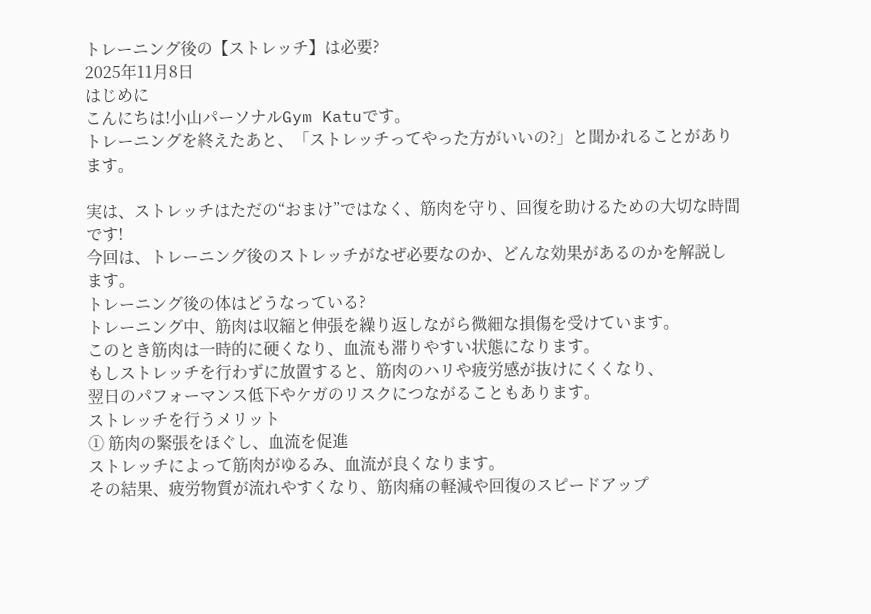トレーニング後の【ストレッチ】は必要?
2025年11月8日
はじめに
こんにちは!小山パーソナルGym Katuです。
トレーニングを終えたあと、「ストレッチってやった方がいいの?」と聞かれることがあります。

実は、ストレッチはただの“おまけ”ではなく、筋肉を守り、回復を助けるための大切な時間です!
今回は、トレーニング後のストレッチがなぜ必要なのか、どんな効果があるのかを解説します。
トレーニング後の体はどうなっている?
トレーニング中、筋肉は収縮と伸張を繰り返しながら微細な損傷を受けています。
このとき筋肉は一時的に硬くなり、血流も滞りやすい状態になります。
もしストレッチを行わずに放置すると、筋肉のハリや疲労感が抜けにくくなり、
翌日のパフォーマンス低下やケガのリスクにつながることもあります。
ストレッチを行うメリット
① 筋肉の緊張をほぐし、血流を促進
ストレッチによって筋肉がゆるみ、血流が良くなります。
その結果、疲労物質が流れやすくなり、筋肉痛の軽減や回復のスピードアップ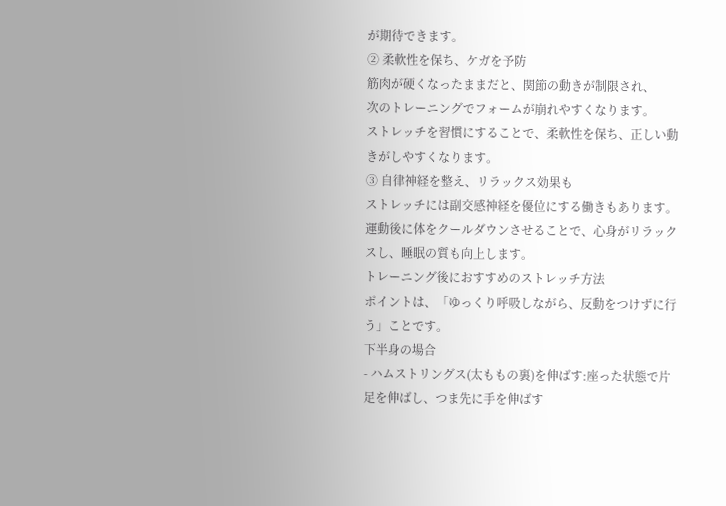が期待できます。
② 柔軟性を保ち、ケガを予防
筋肉が硬くなったままだと、関節の動きが制限され、
次のトレーニングでフォームが崩れやすくなります。
ストレッチを習慣にすることで、柔軟性を保ち、正しい動きがしやすくなります。
③ 自律神経を整え、リラックス効果も
ストレッチには副交感神経を優位にする働きもあります。
運動後に体をクールダウンさせることで、心身がリラックスし、睡眠の質も向上します。
トレーニング後におすすめのストレッチ方法
ポイントは、「ゆっくり呼吸しながら、反動をつけずに行う」ことです。
下半身の場合
- ハムストリングス(太ももの裏)を伸ばす:座った状態で片足を伸ばし、つま先に手を伸ばす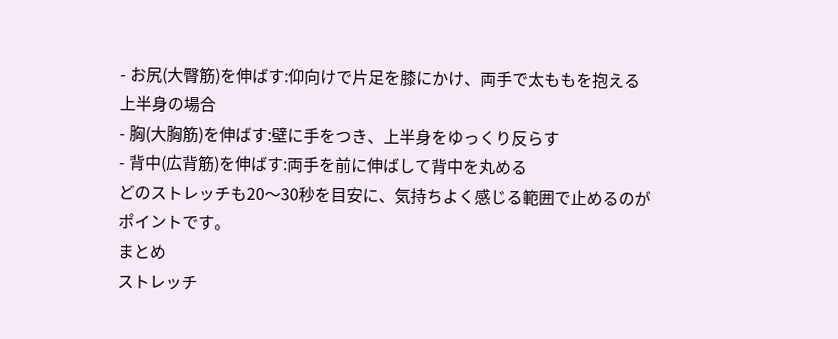- お尻(大臀筋)を伸ばす:仰向けで片足を膝にかけ、両手で太ももを抱える
上半身の場合
- 胸(大胸筋)を伸ばす:壁に手をつき、上半身をゆっくり反らす
- 背中(広背筋)を伸ばす:両手を前に伸ばして背中を丸める
どのストレッチも20〜30秒を目安に、気持ちよく感じる範囲で止めるのがポイントです。
まとめ
ストレッチ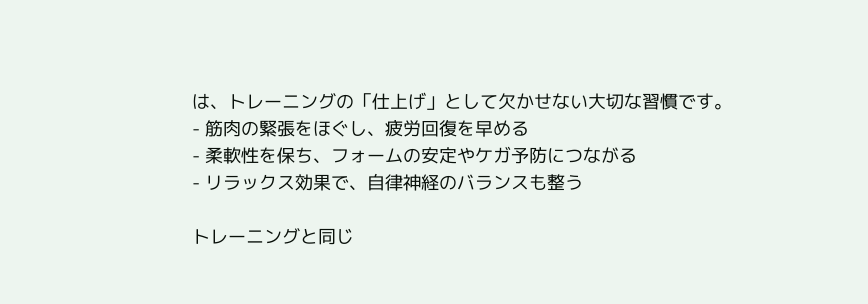は、トレーニングの「仕上げ」として欠かせない大切な習慣です。
- 筋肉の緊張をほぐし、疲労回復を早める
- 柔軟性を保ち、フォームの安定やケガ予防につながる
- リラックス効果で、自律神経のバランスも整う

トレーニングと同じ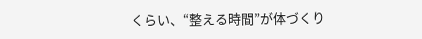くらい、“整える時間”が体づくり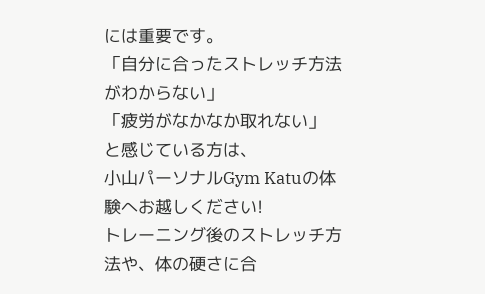には重要です。
「自分に合ったストレッチ方法がわからない」
「疲労がなかなか取れない」
と感じている方は、
小山パーソナルGym Katuの体験へお越しください!
トレーニング後のストレッチ方法や、体の硬さに合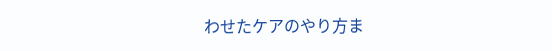わせたケアのやり方ま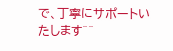で、丁寧にサポートいたします^^